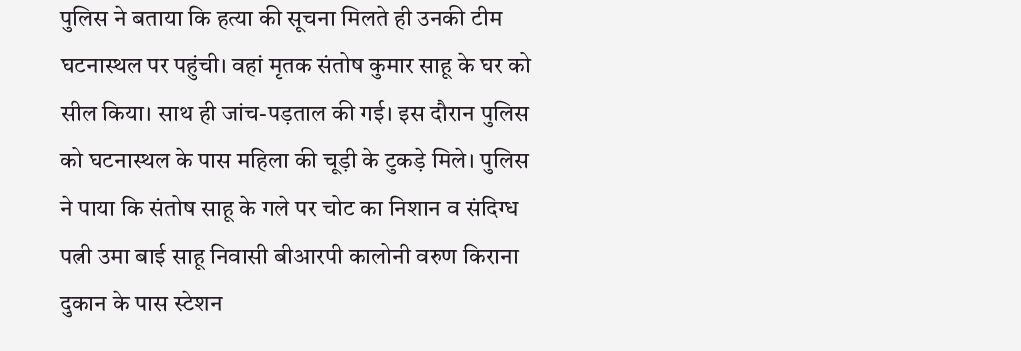पुलिस ने बताया कि हत्या की सूचना मिलते ही उनकी टीम घटनास्थल पर पहुंची। वहां मृतक संतोष कुमार साहू के घर को सील किया। साथ ही जांच-पड़ताल की गई। इस दौरान पुलिस को घटनास्थल के पास महिला की चूड़ी के टुकड़े मिले। पुलिस ने पाया कि संतोष साहू के गले पर चोट का निशान व संदिग्ध पत्नी उमा बाई साहू निवासी बीआरपी कालोनी वरुण किराना दुकान के पास स्टेशन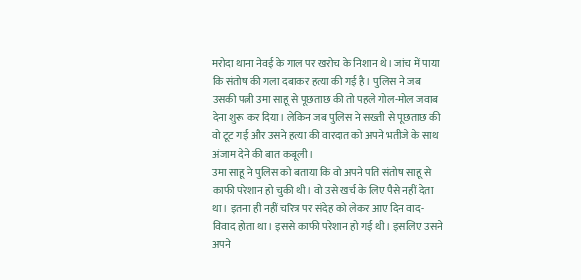मरोदा थाना नेवई के गाल पर खरोच के निशान थे। जांच में पाया कि संतोष की गला दबाकर हत्या की गई है। पुलिस ने जब उसकी पत्नी उमा साहू से पूछताछ की तो पहले गोल-मोल जवाब देना शुरू कर दिया। लेकिन जब पुलिस ने सख्ती से पूछताछ की वो टूट गई और उसने हत्या की वारदात को अपने भतीजे के साथ अंजाम देने की बात कबूली।
उमा साहू ने पुलिस को बताया कि वो अपने पति संतोष साहू से काफी परेशान हो चुकी थी। वो उसे खर्च के लिए पैसे नहीं देता था। इतना ही नहीं चरित्र पर संदेह को लेकर आए दिन वाद-विवाद होता था। इससे काफी परेशान हो गई थी। इसलिए उसने अपने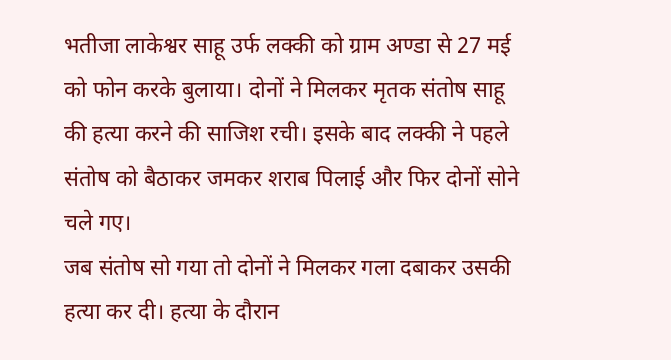भतीजा लाकेश्वर साहू उर्फ लक्की को ग्राम अण्डा से 27 मई को फोन करके बुलाया। दोनों ने मिलकर मृतक संतोष साहू की हत्या करने की साजिश रची। इसके बाद लक्की ने पहले संतोष को बैठाकर जमकर शराब पिलाई और फिर दोनों सोने चले गए।
जब संतोष सो गया तो दोनों ने मिलकर गला दबाकर उसकी हत्या कर दी। हत्या के दौरान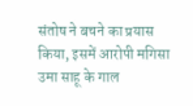संतोष ने बचने का प्रयास किया, इसमें आरोपी मगिसा उमा साहू के गाल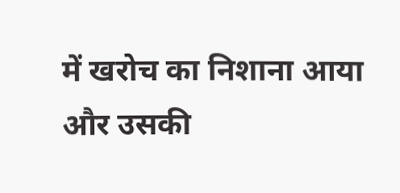में खरोच का निशाना आया और उसकी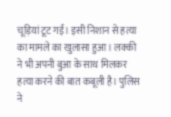चूड़ियां टूट गईं। इसी निशान से हत्या का मामले का खुलासा हुआ। लक्की ने भी अपनी बुआ के साथ मिलकर हत्या करने की बात कबूली है। पुलिस ने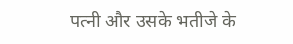पत्नी और उसके भतीजे के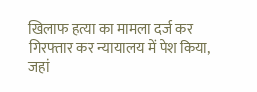खिलाफ हत्या का मामला दर्ज कर गिरफ्तार कर न्यायालय में पेश किया, जहां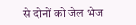से दोनों को जेल भेज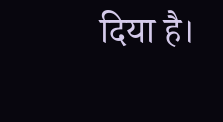दिया है।